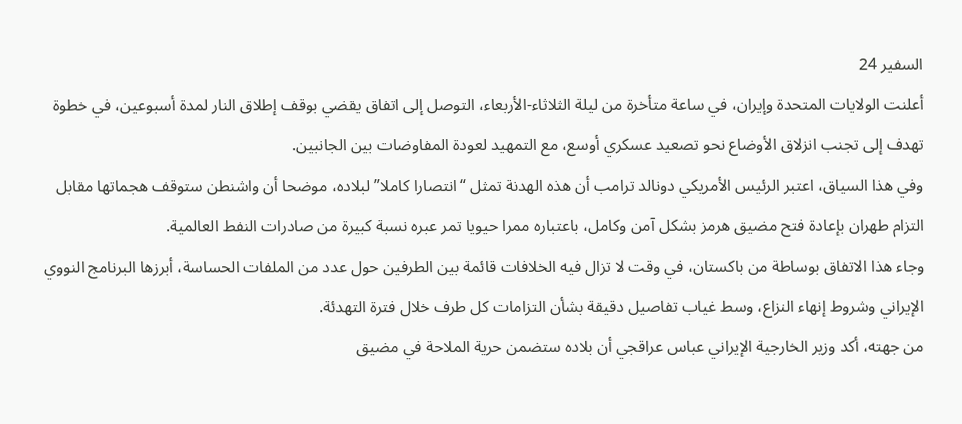السفير 24
أعلنت الولايات المتحدة وإيران، في ساعة متأخرة من ليلة الثلاثاء-الأربعاء، التوصل إلى اتفاق يقضي بوقف إطلاق النار لمدة أسبوعين، في خطوة تهدف إلى تجنب انزلاق الأوضاع نحو تصعيد عسكري أوسع، مع التمهيد لعودة المفاوضات بين الجانبين.
وفي هذا السياق، اعتبر الرئيس الأمريكي دونالد ترامب أن هذه الهدنة تمثل “انتصارا كاملا” لبلاده، موضحا أن واشنطن ستوقف هجماتها مقابل التزام طهران بإعادة فتح مضيق هرمز بشكل آمن وكامل، باعتباره ممرا حيويا تمر عبره نسبة كبيرة من صادرات النفط العالمية.
وجاء هذا الاتفاق بوساطة من باكستان، في وقت لا تزال فيه الخلافات قائمة بين الطرفين حول عدد من الملفات الحساسة، أبرزها البرنامج النووي الإيراني وشروط إنهاء النزاع، وسط غياب تفاصيل دقيقة بشأن التزامات كل طرف خلال فترة التهدئة.
من جهته، أكد وزير الخارجية الإيراني عباس عراقجي أن بلاده ستضمن حرية الملاحة في مضيق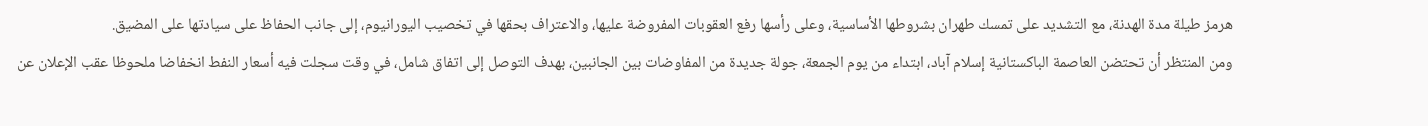هرمز طيلة مدة الهدنة، مع التشديد على تمسك طهران بشروطها الأساسية، وعلى رأسها رفع العقوبات المفروضة عليها، والاعتراف بحقها في تخصيب اليورانيوم، إلى جانب الحفاظ على سيادتها على المضيق.
ومن المنتظر أن تحتضن العاصمة الباكستانية إسلام آباد، ابتداء من يوم الجمعة، جولة جديدة من المفاوضات بين الجانبين، بهدف التوصل إلى اتفاق شامل، في وقت سجلت فيه أسعار النفط انخفاضا ملحوظا عقب الإعلان عن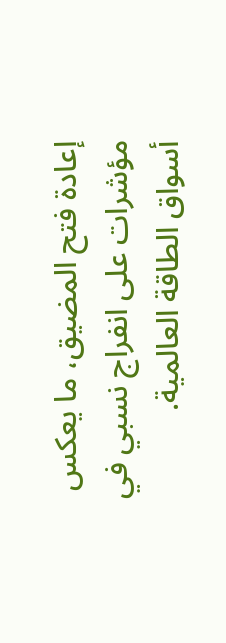إعادة فتح المضيق، ما يعكس مؤشرات على انفراج نسبي في أسواق الطاقة العالمية.